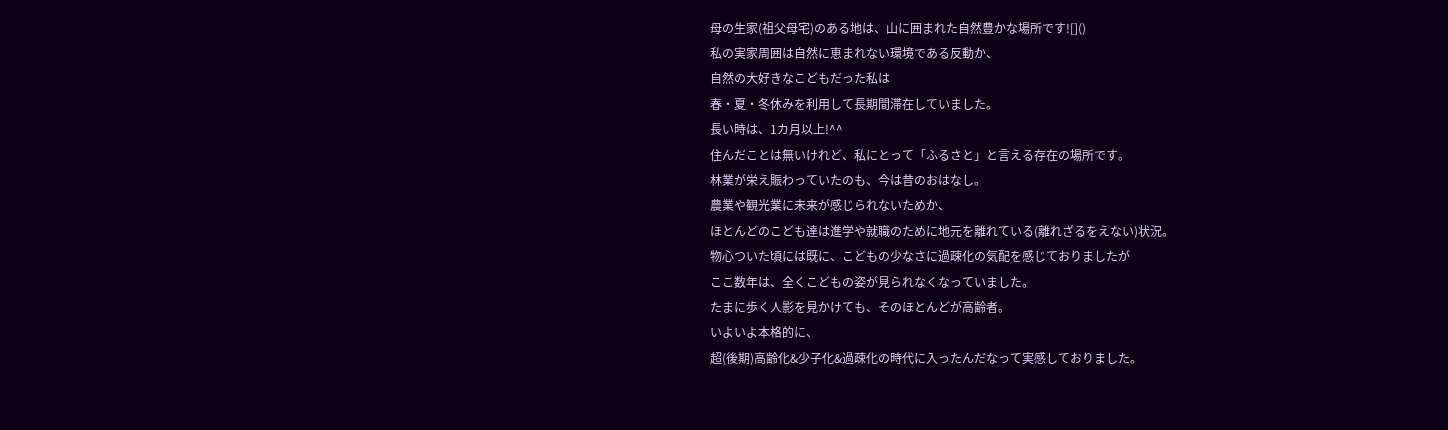母の生家(祖父母宅)のある地は、山に囲まれた自然豊かな場所です![]()
私の実家周囲は自然に恵まれない環境である反動か、
自然の大好きなこどもだった私は
春・夏・冬休みを利用して長期間滞在していました。
長い時は、1カ月以上!^^
住んだことは無いけれど、私にとって「ふるさと」と言える存在の場所です。
林業が栄え賑わっていたのも、今は昔のおはなし。
農業や観光業に未来が感じられないためか、
ほとんどのこども達は進学や就職のために地元を離れている(離れざるをえない)状況。
物心ついた頃には既に、こどもの少なさに過疎化の気配を感じておりましたが
ここ数年は、全くこどもの姿が見られなくなっていました。
たまに歩く人影を見かけても、そのほとんどが高齢者。
いよいよ本格的に、
超(後期)高齢化&少子化&過疎化の時代に入ったんだなって実感しておりました。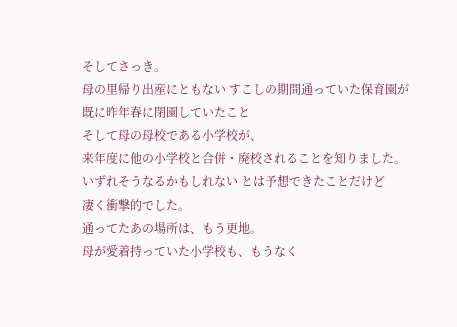そしてさっき。
母の里帰り出産にともない すこしの期間通っていた保育園が
既に昨年春に閉園していたこと
そして母の母校である小学校が、
来年度に他の小学校と合併・廃校されることを知りました。
いずれそうなるかもしれない とは予想できたことだけど
凄く衝撃的でした。
通ってたあの場所は、もう更地。
母が愛着持っていた小学校も、もうなく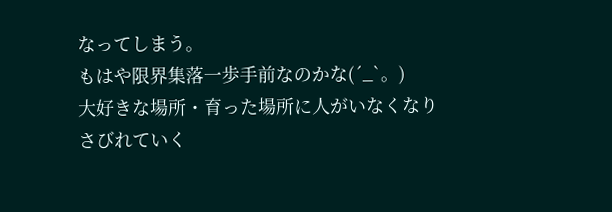なってしまう。
もはや限界集落一歩手前なのかな(´_`。)
大好きな場所・育った場所に人がいなくなり
さびれていく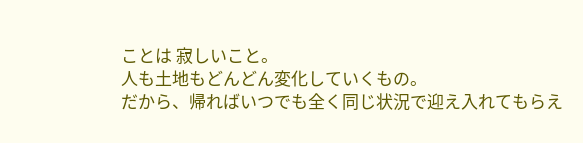ことは 寂しいこと。
人も土地もどんどん変化していくもの。
だから、帰ればいつでも全く同じ状況で迎え入れてもらえ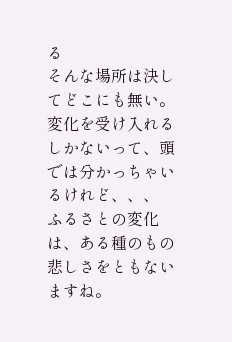る
そんな場所は決してどこにも無い。
変化を受け入れるしかないって、頭では分かっちゃいるけれど、、、
ふるさとの変化は、ある種のもの悲しさをともないますね。